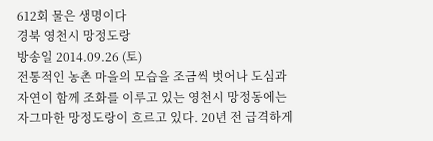612회 물은 생명이다
경북 영천시 망정도랑
방송일 2014.09.26 (토)
전통적인 농촌 마을의 모습을 조금씩 벗어나 도심과 자연이 함께 조화를 이루고 있는 영천시 망정동에는 자그마한 망정도랑이 흐르고 있다. 20년 전 급격하게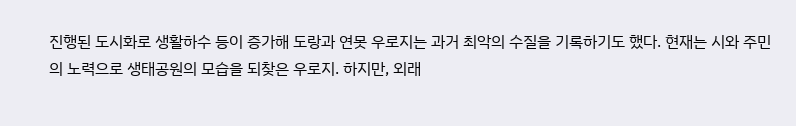진행된 도시화로 생활하수 등이 증가해 도랑과 연못 우로지는 과거 최악의 수질을 기록하기도 했다. 현재는 시와 주민의 노력으로 생태공원의 모습을 되찾은 우로지. 하지만, 외래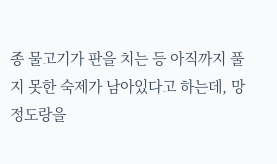종 물고기가 판을 치는 등 아직까지 풀지 못한 숙제가 남아있다고 하는데, 망정도랑을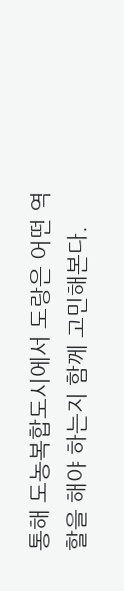통해 도농복합도시에서 도랑은 어떤 역할을 해야 하는지 함께 고민해본다.